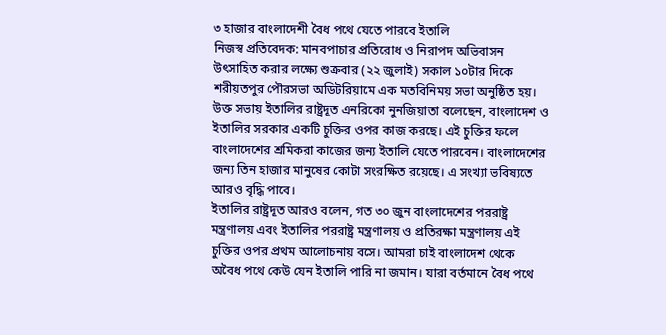৩ হাজার বাংলাদেশী বৈধ পথে যেতে পারবে ইতালি
নিজস্ব প্রতিবেদক: মানবপাচার প্রতিরোধ ও নিরাপদ অভিবাসন উৎসাহিত করার লক্ষ্যে শুক্রবার (২২ জুলাই) সকাল ১০টার দিকে শরীয়তপুর পৌরসভা অডিটরিয়ামে এক মতবিনিময় সভা অনুষ্ঠিত হয়। উক্ত সভায় ইতালির রাষ্ট্রদূত এনরিকো নুনজিয়াতা বলেছেন, বাংলাদেশ ও ইতালির সরকার একটি চুক্তির ওপর কাজ করছে। এই চুক্তির ফলে বাংলাদেশের শ্রমিকরা কাজের জন্য ইতালি যেতে পারবেন। বাংলাদেশের জন্য তিন হাজার মানুষের কোটা সংরক্ষিত রয়েছে। এ সংখ্যা ভবিষ্যতে আরও বৃদ্ধি পাবে।
ইতালির রাষ্ট্রদূত আরও বলেন, গত ৩০ জুন বাংলাদেশের পররাষ্ট্র মন্ত্রণালয় এবং ইতালির পররাষ্ট্র মন্ত্রণালয় ও প্রতিরক্ষা মন্ত্রণালয় এই চুক্তির ওপর প্রথম আলোচনায় বসে। আমরা চাই বাংলাদেশ থেকে অবৈধ পথে কেউ যেন ইতালি পারি না জমান। যারা বর্তমানে বৈধ পথে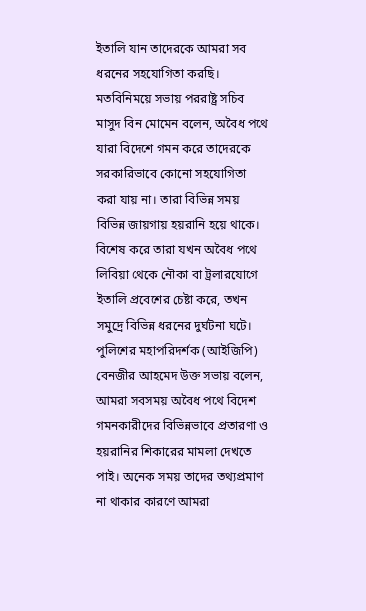ইতালি যান তাদেরকে আমরা সব ধরনের সহযোগিতা করছি।
মতবিনিময়ে সভায় পররাষ্ট্র সচিব মাসুদ বিন মোমেন বলেন, অবৈধ পথে যারা বিদেশে গমন করে তাদেরকে সরকারিভাবে কোনো সহযোগিতা করা যায় না। তারা বিভিন্ন সময় বিভিন্ন জায়গায় হয়রানি হয়ে থাকে। বিশেষ করে তারা যখন অবৈধ পথে লিবিয়া থেকে নৌকা বা ট্রলারযোগে ইতালি প্রবেশের চেষ্টা করে, তখন সমুদ্রে বিভিন্ন ধরনের দুর্ঘটনা ঘটে।
পুলিশের মহাপরিদর্শক (আইজিপি) বেনজীর আহমেদ উক্ত সভায় বলেন, আমরা সবসময় অবৈধ পথে বিদেশ গমনকারীদের বিভিন্নভাবে প্রতারণা ও হয়রানির শিকারের মামলা দেখতে পাই। অনেক সময় তাদের তথ্যপ্রমাণ না থাকার কারণে আমরা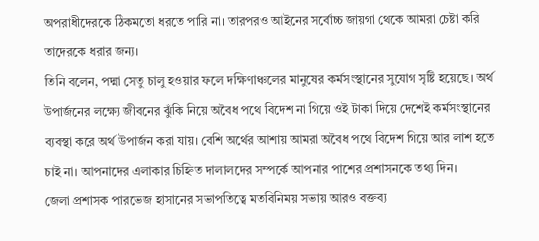অপরাধীদেরকে ঠিকমতো ধরতে পারি না। তারপরও আইনের সর্বোচ্চ জায়গা থেকে আমরা চেষ্টা করি তাদেরকে ধরার জন্য।
তিনি বলেন, পদ্মা সেতু চালু হওয়ার ফলে দক্ষিণাঞ্চলের মানুষের কর্মসংস্থানের সুযোগ সৃষ্টি হয়েছে। অর্থ উপার্জনের লক্ষ্যে জীবনের ঝুঁকি নিয়ে অবৈধ পথে বিদেশ না গিয়ে ওই টাকা দিয়ে দেশেই কর্মসংস্থানের ব্যবস্থা করে অর্থ উপার্জন করা যায়। বেশি অর্থের আশায় আমরা অবৈধ পথে বিদেশ গিয়ে আর লাশ হতে চাই না। আপনাদের এলাকার চিহ্নিত দালালদের সম্পর্কে আপনার পাশের প্রশাসনকে তথ্য দিন।
জেলা প্রশাসক পারভেজ হাসানের সভাপতিত্বে মতবিনিময় সভায় আরও বক্তব্য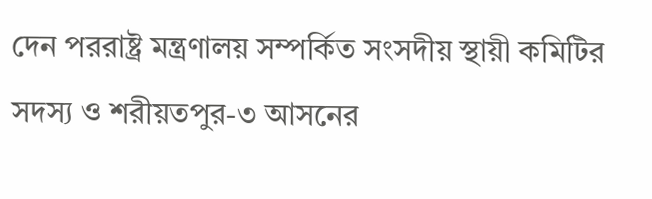দেন পররাষ্ট্র মন্ত্রণালয় সম্পর্কিত সংসদীয় স্থায়ী কমিটির সদস্য ও শরীয়তপুর-৩ আসনের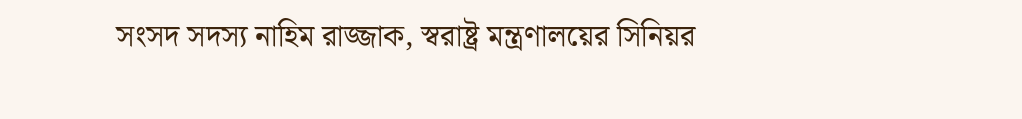সংসদ সদস্য নাহিম রাজ্জাক, স্বরাষ্ট্র মন্ত্রণালয়ের সিনিয়র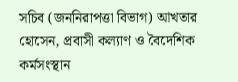সচিব (জননিরাপত্তা বিভাগ) আখতার হোসেন, প্রবাসী কল্যাণ ও বৈদেশিক কর্মসংস্থান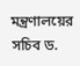মন্ত্রণালয়ের সচিব ড.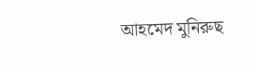আহমেদ মুনিরুছ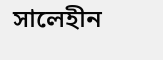সালেহীন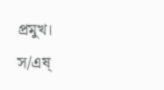প্রমুখ।
স/এষ্